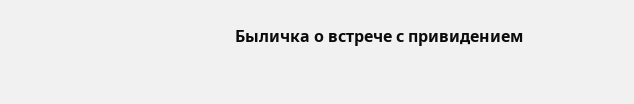Быличка о встрече с привидением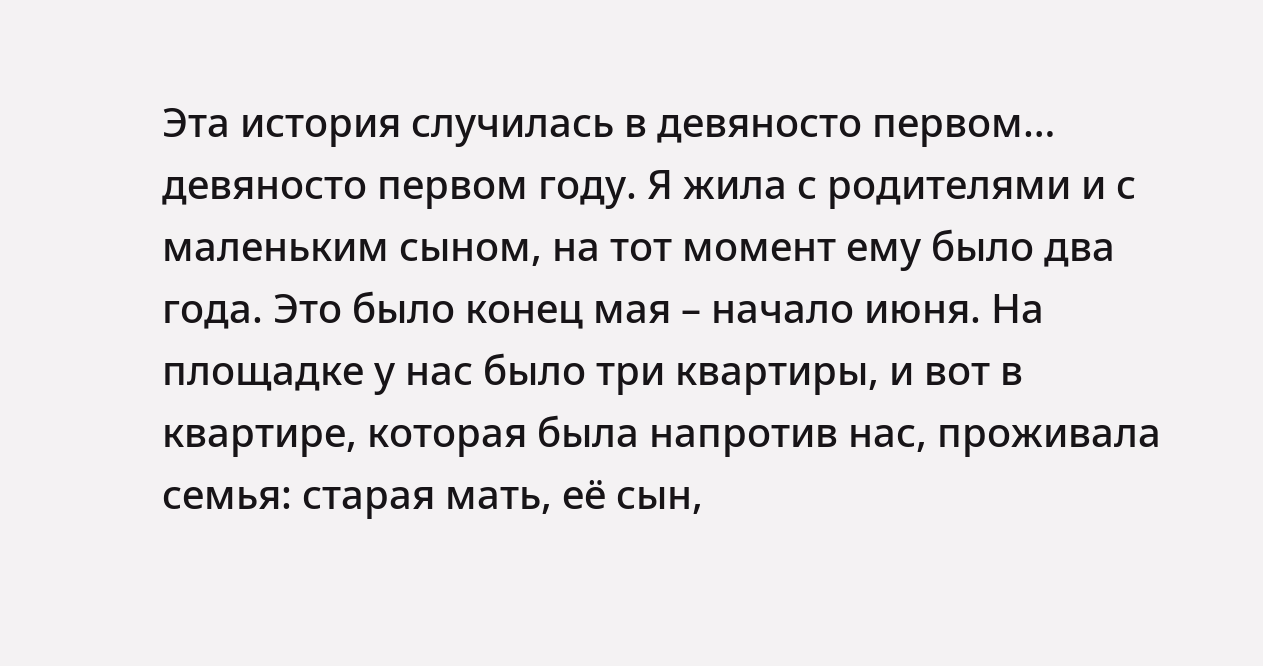Эта история случилась в девяносто первом… девяносто первом году. Я жила с родителями и с маленьким сыном, на тот момент ему было два года. Это было конец мая – начало июня. На площадке у нас было три квартиры, и вот в квартире, которая была напротив нас, проживала семья: старая мать, её сын,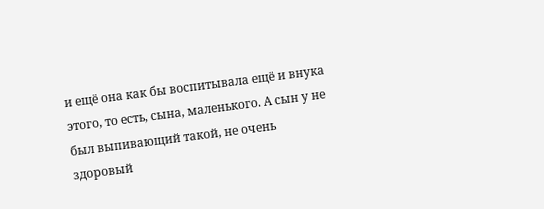и ещё она как бы воспитывала ещё и внука этого, то есть, сына, маленького. А сын у не был выпивающий такой, не очень здоровый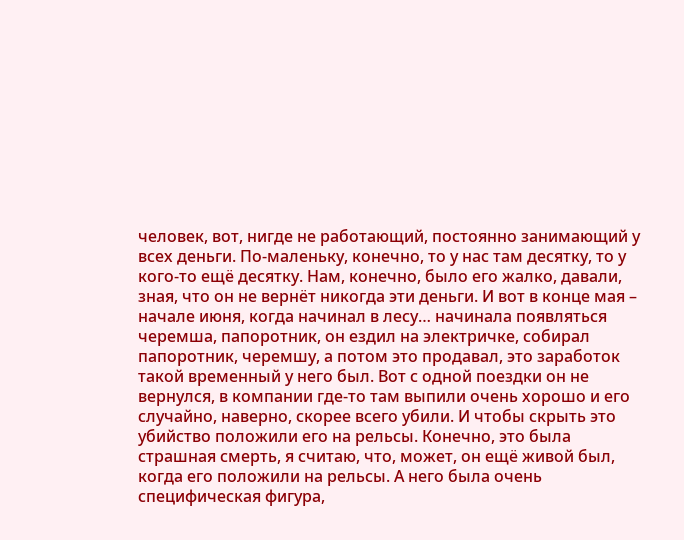человек, вот, нигде не работающий, постоянно занимающий у всех деньги. По-маленьку, конечно, то у нас там десятку, то у кого-то ещё десятку. Нам, конечно, было его жалко, давали, зная, что он не вернёт никогда эти деньги. И вот в конце мая – начале июня, когда начинал в лесу… начинала появляться черемша, папоротник, он ездил на электричке, собирал папоротник, черемшу, а потом это продавал, это заработок такой временный у него был. Вот с одной поездки он не вернулся, в компании где-то там выпили очень хорошо и его случайно, наверно, скорее всего убили. И чтобы скрыть это убийство положили его на рельсы. Конечно, это была страшная смерть, я считаю, что, может, он ещё живой был, когда его положили на рельсы. А него была очень специфическая фигура,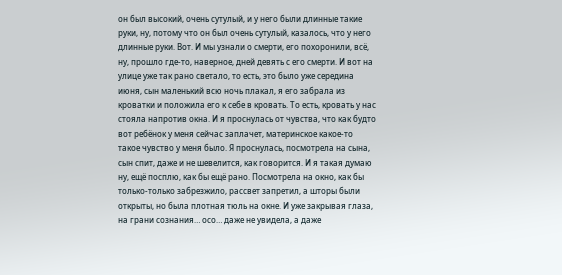он был высокий, очень сутулый, и у него были длинные такие руки, ну, потому что он был очень сутулый, казалось, что у него длинные руки. Вот. И мы узнали о смерти, его похоронили, всё, ну, прошло где-то, наверное, дней девять с его смерти. И вот на улице уже так рано светало, то есть, это было уже середина июня, сын маленький всю ночь плакал, я его забрала из кроватки и положила его к себе в кровать. То есть, кровать у нас стояла напротив окна. И я проснулась от чувства, что как будто вот ребёнок у меня сейчас заплачет, материнское какое-то такое чувство у меня было. Я проснулась, посмотрела на сына, сын спит, даже и не шевелится, как говорится. И я такая думаю  ну, ещё посплю, как бы ещё рано. Посмотрела на окно, как бы только-только забрезжило, рассвет запретил, а шторы были открыты, но была плотная тюль на окне. И уже закрывая глаза, на грани сознания… осо… даже не увидела, а даже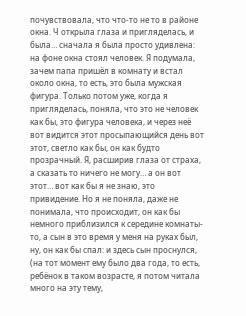почувствовала, что что-то не то в районе окна. Ч открыла глаза и пригляделась, и была… сначала я была просто удивлена: на фоне окна стоял человек. Я подумала, зачем папа пришёл в комнату и встал около окна, то есть, это была мужская фигура. Только потом уже, когда я пригляделась, поняла, что это не человек как бы, это фигура человека, и через неё вот видится этот просыпающийся день вот этот, светло как бы, он как будто прозрачный. Я, расширив глаза от страха, а сказать то ничего не могу… а он вот этот… вот как бы я не знаю, это привидение. Но я не поняла, даже не понимала, что происходит, он как бы немного приблизился к середине комнаты-то, а сын в это время у меня на руках был, ну, он как бы спал: и здесь сын проснулся, (на тот момент ему было два года, то есть, ребёнок в таком возрасте, я потом читала много на эту тему,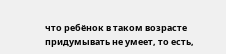что ребёнок в таком возрасте придумывать не умеет, то есть,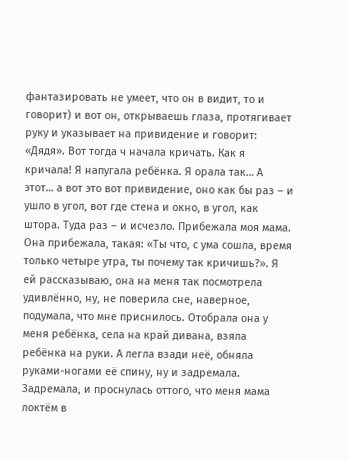фантазировать не умеет, что он в видит, то и говорит) и вот он, открываешь глаза, протягивает руку и указывает на привидение и говорит: «Дядя». Вот тогда ч начала кричать. Как я кричала! Я напугала ребёнка. Я орала так… А этот… а вот это вот привидение, оно как бы раз – и ушло в угол, вот где стена и окно, в угол, как штора. Туда раз – и исчезло. Прибежала моя мама. Она прибежала, такая: «Ты что, с ума сошла, время только четыре утра, ты почему так кричишь?». Я ей рассказываю, она на меня так посмотрела удивлённо, ну, не поверила сне, наверное, подумала, что мне приснилось. Отобрала она у меня ребёнка, села на край дивана, взяла ребёнка на руки. А легла взади неё, обняла руками-ногами её спину, ну и задремала. Задремала, и проснулась оттого, что меня мама локтём в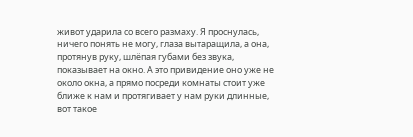живот ударила со всего размаху. Я проснулась, ничего понять не могу, глаза вытаращила, а она, протянув руку, шлёпая губами без звука, показывает на окно. А это привидение оно уже не около окна, а прямо посреди комнаты стоит уже ближе к нам и протягивает у нам руки длинные, вот такое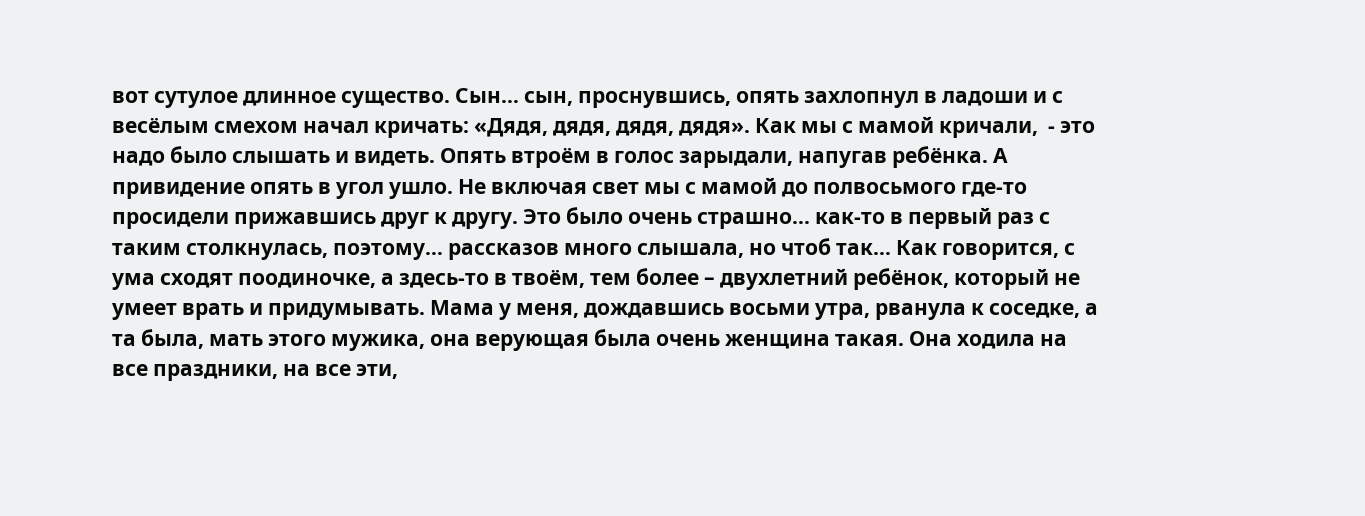вот сутулое длинное существо. Сын… сын, проснувшись, опять захлопнул в ладоши и с весёлым смехом начал кричать: «Дядя, дядя, дядя, дядя». Как мы с мамой кричали,  - это надо было слышать и видеть. Опять втроём в голос зарыдали, напугав ребёнка. А привидение опять в угол ушло. Не включая свет мы с мамой до полвосьмого где-то просидели прижавшись друг к другу. Это было очень страшно… как-то в первый раз с таким столкнулась, поэтому… рассказов много слышала, но чтоб так... Как говорится, с ума сходят поодиночке, а здесь-то в твоём, тем более – двухлетний ребёнок, который не умеет врать и придумывать. Мама у меня, дождавшись восьми утра, рванула к соседке, а та была, мать этого мужика, она верующая была очень женщина такая. Она ходила на все праздники, на все эти,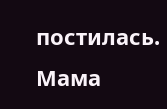постилась. Мама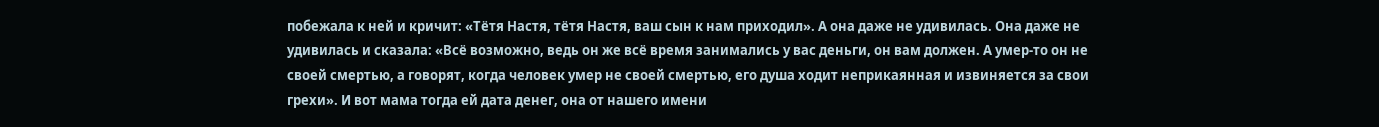побежала к ней и кричит: «Тётя Настя, тётя Настя, ваш сын к нам приходил». А она даже не удивилась. Она даже не удивилась и сказала: «Всё возможно, ведь он же всё время занимались у вас деньги, он вам должен. А умер-то он не своей смертью, а говорят, когда человек умер не своей смертью, его душа ходит неприкаянная и извиняется за свои грехи». И вот мама тогда ей дата денег, она от нашего имени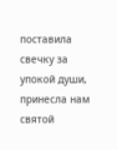поставила свечку за упокой души, принесла нам святой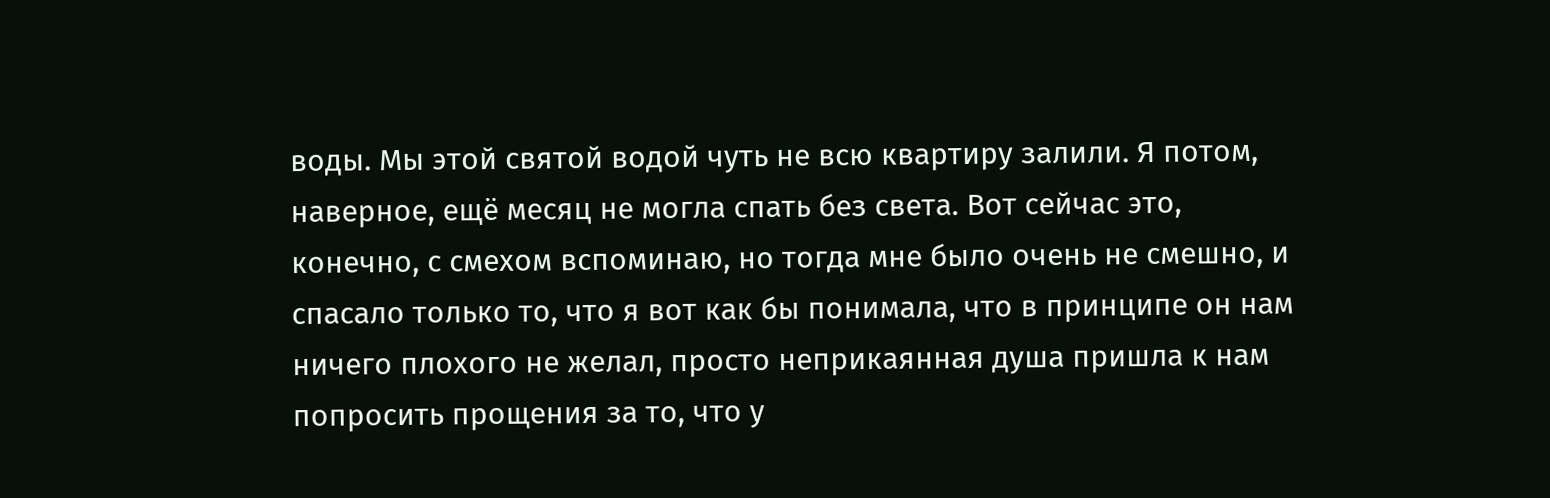воды. Мы этой святой водой чуть не всю квартиру залили. Я потом, наверное, ещё месяц не могла спать без света. Вот сейчас это, конечно, с смехом вспоминаю, но тогда мне было очень не смешно, и спасало только то, что я вот как бы понимала, что в принципе он нам ничего плохого не желал, просто неприкаянная душа пришла к нам попросить прощения за то, что у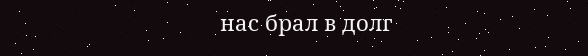нас брал в долг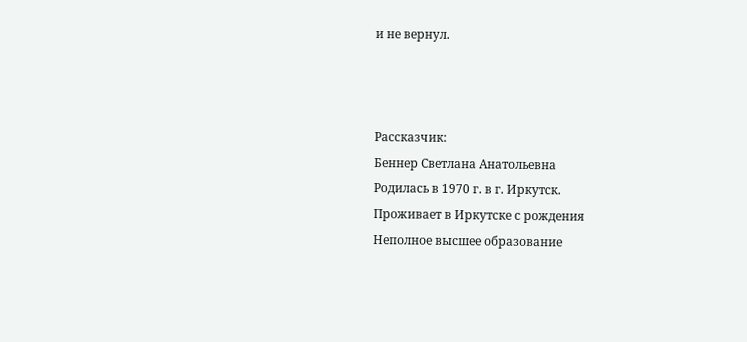и не вернул.



Рассказчик:
Беннер Светлана Анатольевна
Родилась в 1970 г. в г. Иркутск.
Проживает в Иркутске с рождения
Неполное высшее образование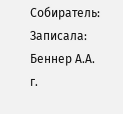Собиратель:
Записала: Беннер А.А.
г.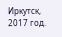Иркутск, 2017 год.